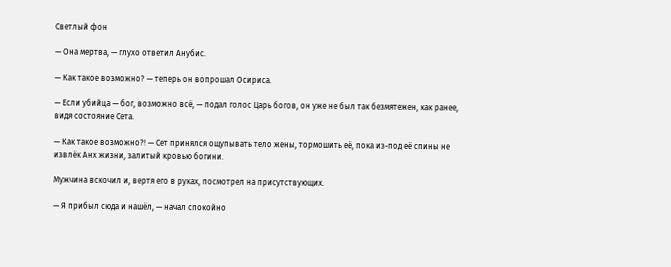Светлый фон

— Она мертва, — глухо ответил Анубис.

— Как такое возможно? — теперь он вопрошал Осириса.

— Если убийца — бог, возможно всё, — подал голос Царь богов, он уже не был так безмятежен, как ранее, видя состояние Сета.

— Как такое возможно?! — Сет принялся ощупывать тело жены, тормошить её, пока из-под её спины не извлёк Анх жизни, залитый кровью богини.

Мужчина вскочил и, вертя его в руках, посмотрел на присутствующих.

— Я прибыл сюда и нашёл, — начал спокойно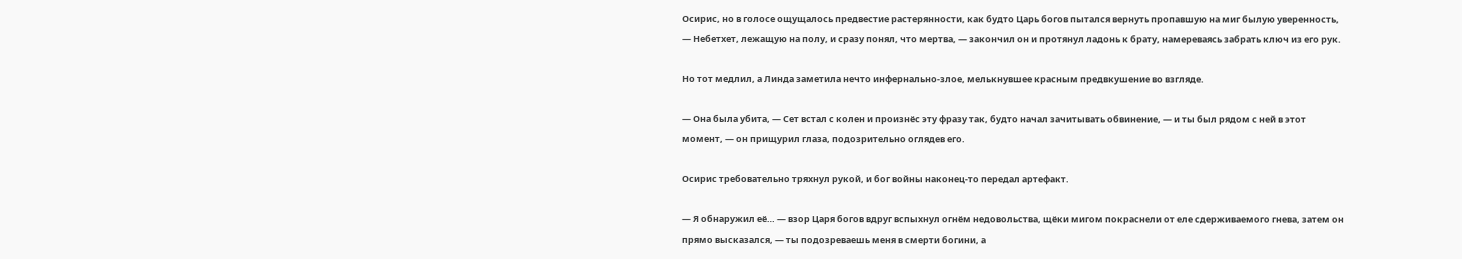Осирис, но в голосе ощущалось предвестие растерянности, как будто Царь богов пытался вернуть пропавшую на миг былую уверенность, — Небетхет, лежащую на полу, и сразу понял, что мертва, — закончил он и протянул ладонь к брату, намереваясь забрать ключ из его рук.

Но тот медлил, а Линда заметила нечто инфернально-злое, мелькнувшее красным предвкушение во взгляде.

— Она была убита, — Сет встал с колен и произнёс эту фразу так, будто начал зачитывать обвинение, — и ты был рядом с ней в этот момент, — он прищурил глаза, подозрительно оглядев его.

Осирис требовательно тряхнул рукой, и бог войны наконец-то передал артефакт.

— Я обнаружил её… — взор Царя богов вдруг вспыхнул огнём недовольства, щёки мигом покраснели от еле сдерживаемого гнева, затем он прямо высказался, — ты подозреваешь меня в смерти богини, а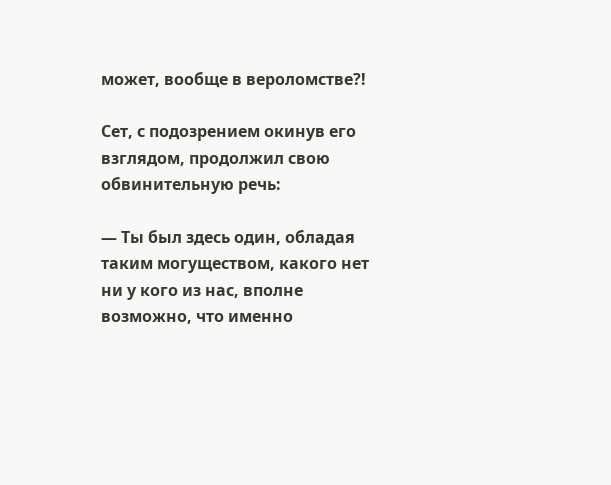может, вообще в вероломстве?!

Сет, с подозрением окинув его взглядом, продолжил свою обвинительную речь:

— Ты был здесь один, обладая таким могуществом, какого нет ни у кого из нас, вполне возможно, что именно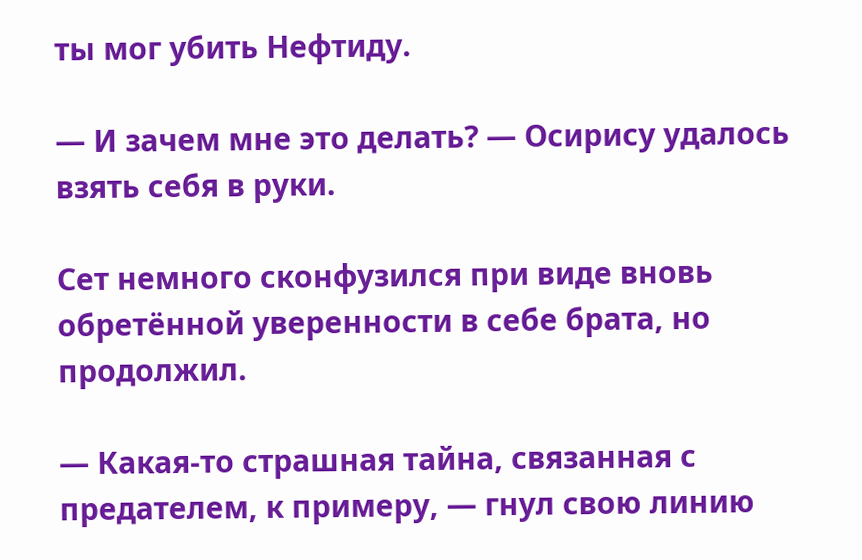ты мог убить Нефтиду.

— И зачем мне это делать? — Осирису удалось взять себя в руки.

Сет немного сконфузился при виде вновь обретённой уверенности в себе брата, но продолжил.

— Какая-то страшная тайна, связанная с предателем, к примеру, — гнул свою линию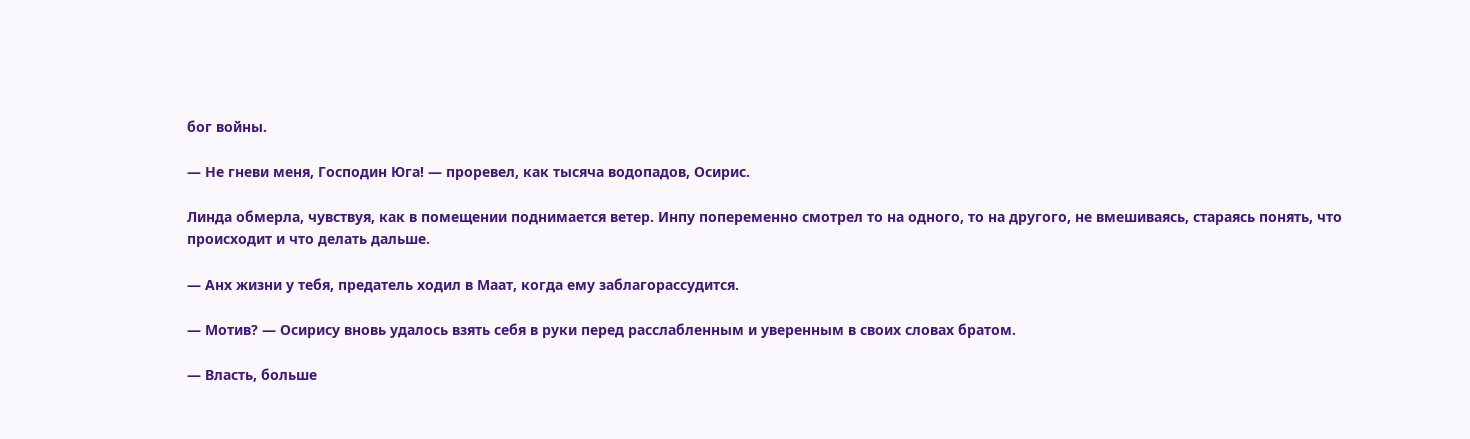бог войны.

— Не гневи меня, Господин Юга! — проревел, как тысяча водопадов, Осирис.

Линда обмерла, чувствуя, как в помещении поднимается ветер. Инпу попеременно смотрел то на одного, то на другого, не вмешиваясь, стараясь понять, что происходит и что делать дальше.

— Анх жизни у тебя, предатель ходил в Маат, когда ему заблагорассудится.

— Мотив? — Осирису вновь удалось взять себя в руки перед расслабленным и уверенным в своих словах братом.

— Власть, больше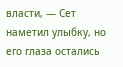власти, — Сет наметил улыбку, но его глаза остались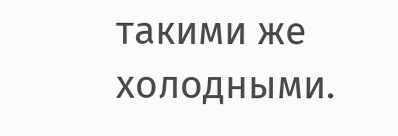такими же холодными.